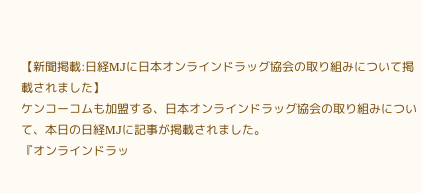【新聞掲載:日経MJに日本オンラインドラッグ協会の取り組みについて掲載されました】
ケンコーコムも加盟する、日本オンラインドラッグ協会の取り組みについて、本日の日経MJに記事が掲載されました。
『オンラインドラッ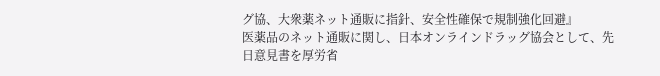グ協、大衆薬ネット通販に指針、安全性確保で規制強化回避』
医薬品のネット通販に関し、日本オンラインドラッグ協会として、先日意見書を厚労省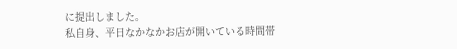に提出しました。
私自身、平日なかなかお店が開いている時間帯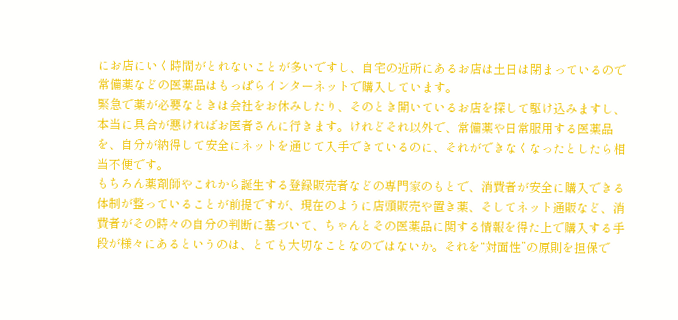にお店にいく時間がとれないことが多いですし、自宅の近所にあるお店は土日は閉まっているので常備薬などの医薬品はもっぱらインターネットで購入しています。
緊急で薬が必要なときは会社をお休みしたり、そのとき開いているお店を探して駆け込みますし、本当に具合が悪ければお医者さんに行きます。けれどそれ以外で、常備薬や日常服用する医薬品を、自分が納得して安全にネットを通じて入手できているのに、それができなくなったとしたら相当不便です。
もちろん薬剤師やこれから誕生する登録販売者などの専門家のもとで、消費者が安全に購入できる体制が整っていることが前提ですが、現在のように店頭販売や置き薬、そしてネット通販など、消費者がその時々の自分の判断に基づいて、ちゃんとその医薬品に関する情報を得た上で購入する手段が様々にあるというのは、とても大切なことなのではないか。それを“対面性”の原則を担保で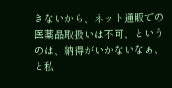きないから、ネット通販での医薬品取扱いは不可、というのは、納得がいかないなぁ、と私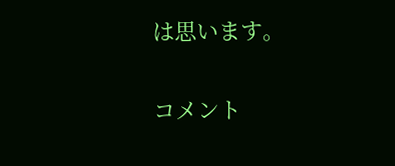は思います。


コメント